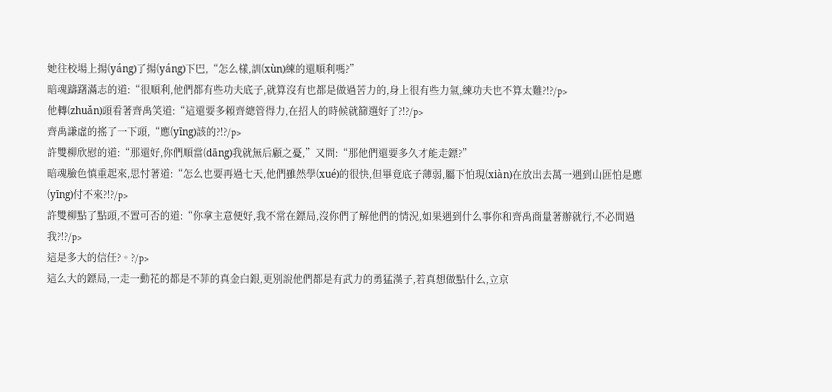她往校場上揚(yáng)了揚(yáng)下巴,“怎么樣,訓(xùn)練的還順利嗎?”
暗魂躊躇滿志的道:“很順利,他們都有些功夫底子,就算沒有也都是做過苦力的,身上很有些力氣,練功夫也不算太難?!?/p>
他轉(zhuǎn)頭看著齊禹笑道:“這還要多賴齊總管得力,在招人的時候就篩選好了?!?/p>
齊禹謙虛的搖了一下頭,“應(yīng)該的?!?/p>
許雙柳欣慰的道:“那還好,你們順當(dāng)我就無后顧之憂,”又問:“那他們還要多久才能走鏢?”
暗魂臉色慎重起來,思忖著道:“怎么也要再過七天,他們雖然學(xué)的很快,但畢竟底子薄弱,屬下怕現(xiàn)在放出去萬一遇到山匪怕是應(yīng)付不來?!?/p>
許雙柳點了點頭,不置可否的道:“你拿主意便好,我不常在鏢局,沒你們了解他們的情況,如果遇到什么事你和齊禹商量著辦就行,不必問過我?!?/p>
這是多大的信任?。?/p>
這么大的鏢局,一走一動花的都是不菲的真金白銀,更別說他們都是有武力的勇猛漢子,若真想做點什么,立京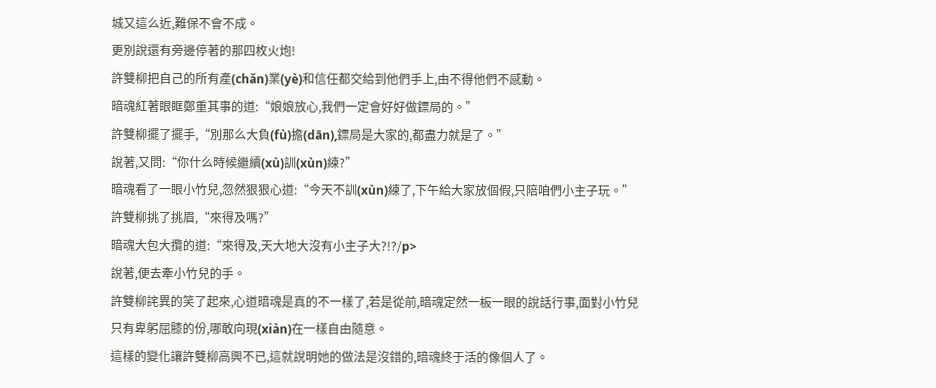城又這么近,難保不會不成。
更別說還有旁邊停著的那四枚火炮!
許雙柳把自己的所有產(chǎn)業(yè)和信任都交給到他們手上,由不得他們不感動。
暗魂紅著眼眶鄭重其事的道:“娘娘放心,我們一定會好好做鏢局的。”
許雙柳擺了擺手,“別那么大負(fù)擔(dān),鏢局是大家的,都盡力就是了。”
說著,又問:“你什么時候繼續(xù)訓(xùn)練?”
暗魂看了一眼小竹兒,忽然狠狠心道:“今天不訓(xùn)練了,下午給大家放個假,只陪咱們小主子玩。”
許雙柳挑了挑眉,“來得及嗎?”
暗魂大包大攬的道:“來得及,天大地大沒有小主子大?!?/p>
說著,便去牽小竹兒的手。
許雙柳詫異的笑了起來,心道暗魂是真的不一樣了,若是從前,暗魂定然一板一眼的說話行事,面對小竹兒只有卑躬屈膝的份,哪敢向現(xiàn)在一樣自由隨意。
這樣的變化讓許雙柳高興不已,這就說明她的做法是沒錯的,暗魂終于活的像個人了。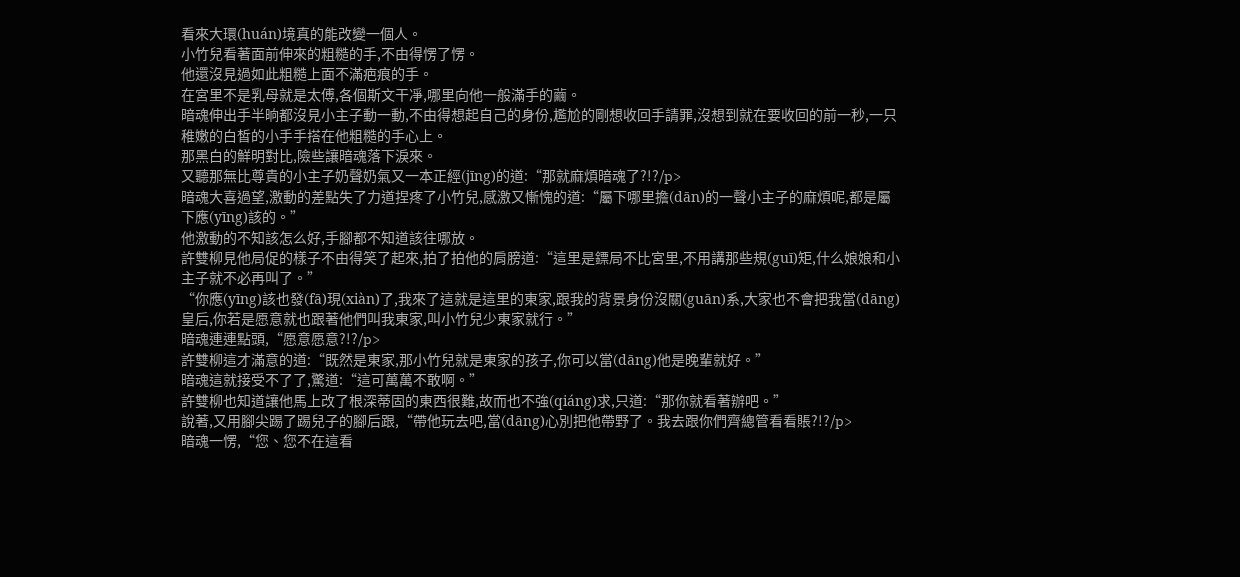看來大環(huán)境真的能改變一個人。
小竹兒看著面前伸來的粗糙的手,不由得愣了愣。
他還沒見過如此粗糙上面不滿疤痕的手。
在宮里不是乳母就是太傅,各個斯文干凈,哪里向他一般滿手的繭。
暗魂伸出手半晌都沒見小主子動一動,不由得想起自己的身份,尷尬的剛想收回手請罪,沒想到就在要收回的前一秒,一只稚嫩的白皙的小手手搭在他粗糙的手心上。
那黑白的鮮明對比,險些讓暗魂落下淚來。
又聽那無比尊貴的小主子奶聲奶氣又一本正經(jīng)的道:“那就麻煩暗魂了?!?/p>
暗魂大喜過望,激動的差點失了力道捏疼了小竹兒,感激又慚愧的道:“屬下哪里擔(dān)的一聲小主子的麻煩呢,都是屬下應(yīng)該的。”
他激動的不知該怎么好,手腳都不知道該往哪放。
許雙柳見他局促的樣子不由得笑了起來,拍了拍他的肩膀道:“這里是鏢局不比宮里,不用講那些規(guī)矩,什么娘娘和小主子就不必再叫了。”
“你應(yīng)該也發(fā)現(xiàn)了,我來了這就是這里的東家,跟我的背景身份沒關(guān)系,大家也不會把我當(dāng)皇后,你若是愿意就也跟著他們叫我東家,叫小竹兒少東家就行。”
暗魂連連點頭,“愿意愿意?!?/p>
許雙柳這才滿意的道:“既然是東家,那小竹兒就是東家的孩子,你可以當(dāng)他是晚輩就好。”
暗魂這就接受不了了,驚道:“這可萬萬不敢啊。”
許雙柳也知道讓他馬上改了根深蒂固的東西很難,故而也不強(qiáng)求,只道:“那你就看著辦吧。”
說著,又用腳尖踢了踢兒子的腳后跟,“帶他玩去吧,當(dāng)心別把他帶野了。我去跟你們齊總管看看賬?!?/p>
暗魂一愣,“您、您不在這看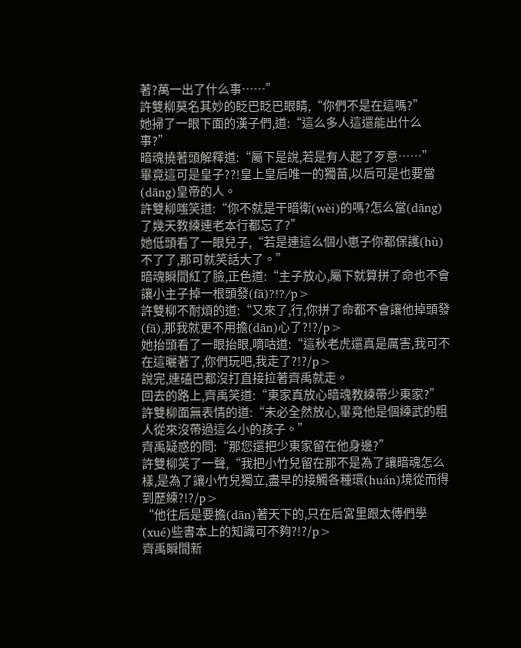著?萬一出了什么事……”
許雙柳莫名其妙的眨巴眨巴眼睛,“你們不是在這嗎?”
她掃了一眼下面的漢子們,道:“這么多人這還能出什么事?”
暗魂撓著頭解釋道:“屬下是說,若是有人起了歹意……”
畢竟這可是皇子??!皇上皇后唯一的獨苗,以后可是也要當(dāng)皇帝的人。
許雙柳嗤笑道:“你不就是干暗衛(wèi)的嗎?怎么當(dāng)了幾天教練連老本行都忘了?”
她低頭看了一眼兒子,“若是連這么個小崽子你都保護(hù)不了了,那可就笑話大了。”
暗魂瞬間紅了臉,正色道:“主子放心,屬下就算拼了命也不會讓小主子掉一根頭發(fā)?!?/p>
許雙柳不耐煩的道:“又來了,行,你拼了命都不會讓他掉頭發(fā),那我就更不用擔(dān)心了?!?/p>
她抬頭看了一眼抬眼,嘀咕道:“這秋老虎還真是厲害,我可不在這曬著了,你們玩吧,我走了?!?/p>
說完,連磕巴都沒打直接拉著齊禹就走。
回去的路上,齊禹笑道:“東家真放心暗魂教練帶少東家?”
許雙柳面無表情的道:“未必全然放心,畢竟他是個練武的粗人從來沒帶過這么小的孩子。”
齊禹疑惑的問:“那您還把少東家留在他身邊?”
許雙柳笑了一聲,“我把小竹兒留在那不是為了讓暗魂怎么樣,是為了讓小竹兒獨立,盡早的接觸各種環(huán)境從而得到歷練?!?/p>
“他往后是要擔(dān)著天下的,只在后宮里跟太傅們學(xué)些書本上的知識可不夠?!?/p>
齊禹瞬間新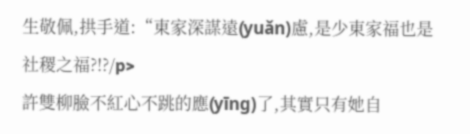生敬佩,拱手道:“東家深謀遠(yuǎn)慮,是少東家福也是社稷之福?!?/p>
許雙柳臉不紅心不跳的應(yīng)了,其實只有她自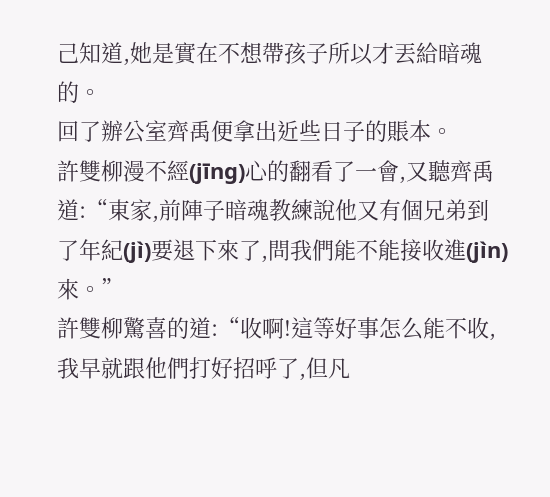己知道,她是實在不想帶孩子所以才丟給暗魂的。
回了辦公室齊禹便拿出近些日子的賬本。
許雙柳漫不經(jīng)心的翻看了一會,又聽齊禹道:“東家,前陣子暗魂教練說他又有個兄弟到了年紀(jì)要退下來了,問我們能不能接收進(jìn)來。”
許雙柳驚喜的道:“收啊!這等好事怎么能不收,我早就跟他們打好招呼了,但凡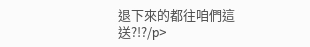退下來的都往咱們這送?!?/p>